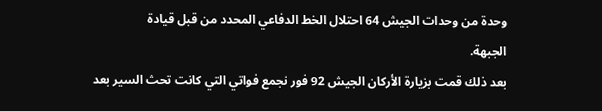وحدة من وحدات الجيش 64 احتلال الخط الدفاعي المحدد من قبل قيادة
الجبهة.
بعد ذلك قمت بزيارة الأركان الجيش 92 فور نجمع فواتي التي كانت تحث السير بعد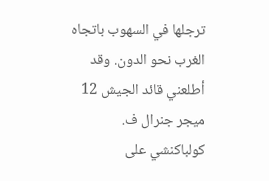ترجلها في السهوب باتجاه الغرب نحو الدون. وقد أطلعني قائد الجيش 12 ميجر جنرال ف. کولباکنشي على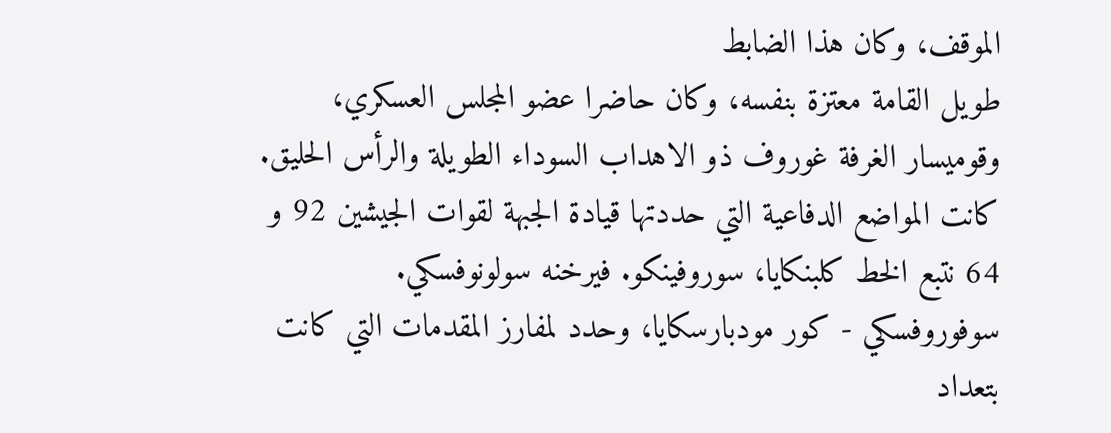الموقف، وكان هذا الضابط
طويل القامة معتزة بنفسه، وكان حاضرا عضو المجلس العسكري، وقوميسار الغرفة غوروف ذو الاهداب السوداء الطويلة والرأس الحليق.
كانت المواضع الدفاعية التي حددتها قيادة الجبهة لقوات الجيشين 92 و 64 نتبع الخط كلبنكايا، سوروفينكو. فيرخنه سولونوفسكي. سوفوروفسكي - کور مودبارسكايا، وحدد لمفارز المقدمات التي كانت بتعداد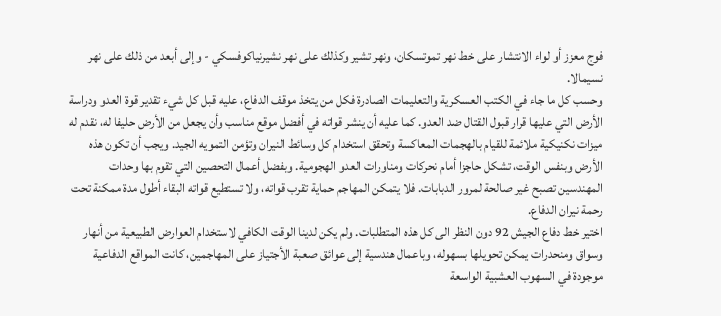فوج معزز أو لواء الانتشار على خط نهر تموتسكان، ونهر تشير وكذلك على نهر نشيرنياكوفسكي - وإلى أبعد من ذلك على نهر نسيمالا.
وحسب كل ما جاء في الكتب العسكرية والتعليمات الصادرة فكل من يتخذ موقف الدفاع، عليه قبل كل شيء تقدير قوة العدو ودراسة الأرض التي عليها قرار قبول القتال ضد العدو. كما عليه أن ينشر قواته في أفضل موقع مناسب وأن يجعل من الأرض حليفا له، نقدم له ميزات نكنيكية ملائمة للقيام بالهجمات المعاكسة وتحقق استخدام كل وسائط النيران وتؤمن التمويه الجيد. ويجب أن تكون هذه الأرض وبنفس الوقت، تشكل حاجزا أمام نحركات ومناورات العدو الهجومية. وبفضل أعمال التحصين التي تقوم بها وحدات المهندسين تصبح غير صالحة لمرور الدبابات. فلا يتمكن المهاجم حماية تقرب قواته، ولا تستطيع قواته البقاء أطول مدة ممكنة تحت رحمة نيران الدفاع.
اختير خط دفاع الجيش 92 دون النظر الى كل هذه المتطلبات. ولم يكن لدينا الوقت الكافي لاستخدام العوارض الطبيعية من أنهار وسواق ومنحدرات يمكن تحويلها بسهوله، وباعمال هندسية إلى عوائق صعبة الأجتياز على المهاجمين، كانت المواقع الدفاعية موجودة في السهوب العشبية الواسعة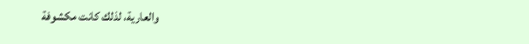والعارية، لذلك كانت مكشوفة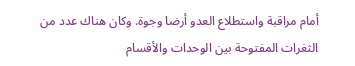أمام مراقبة واستطلاع العدو أرضا وجوة. وكان هناك عدد من الثغرات المفتوحة بين الوحدات والأقسام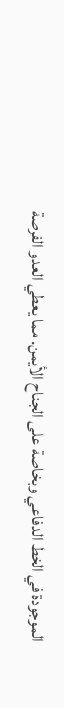الموجودة في الخط الدفاعي وبخاصة على الجناح الأيمن. مما يعطي العدو الفرصة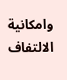وامكانية الالتفاف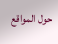حول المواقع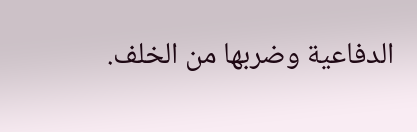الدفاعية وضربها من الخلف.